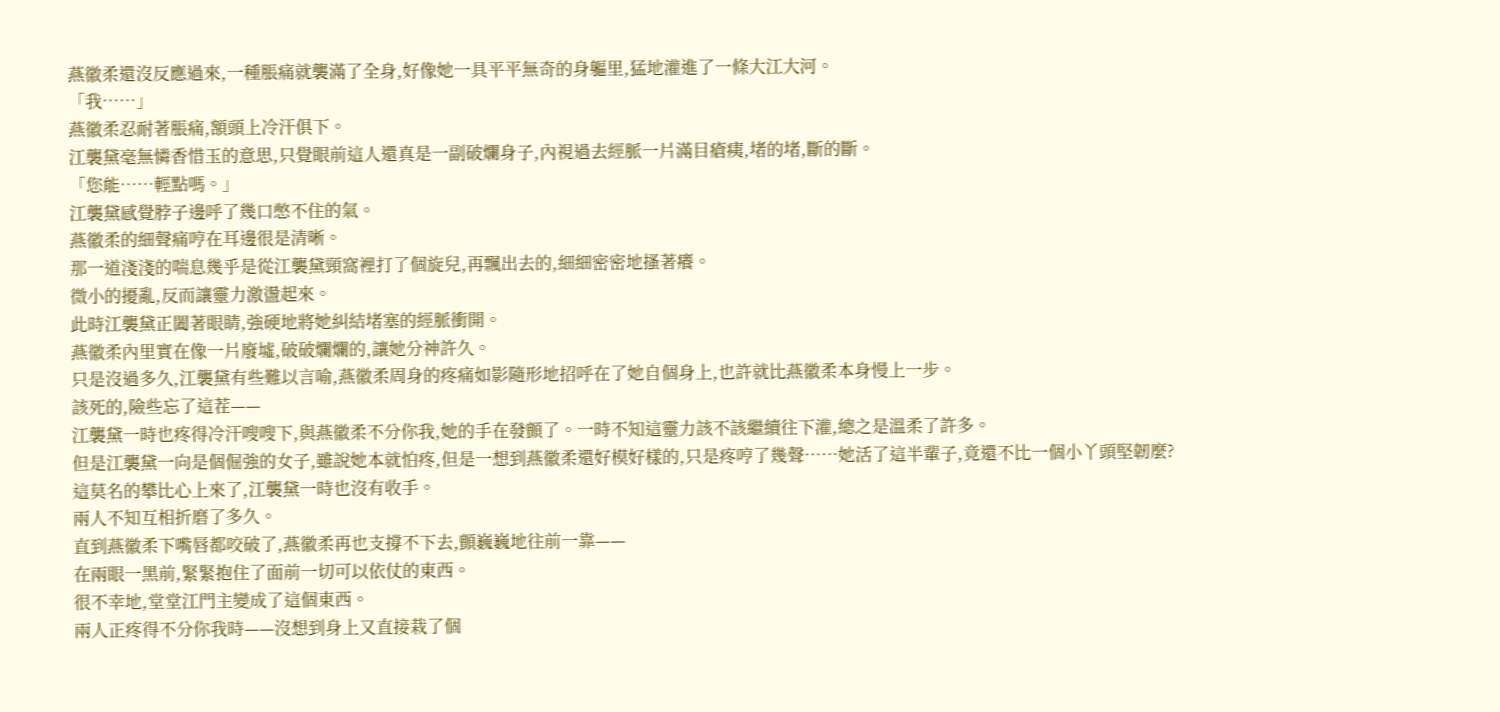燕徽柔還沒反應過來,一種脹痛就襲滿了全身,好像她一具平平無奇的身軀里,猛地灌進了一條大江大河。
「我……」
燕徽柔忍耐著脹痛,額頭上冷汗俱下。
江襲黛毫無憐香惜玉的意思,只覺眼前這人還真是一副破爛身子,內視過去經脈一片滿目瘡痍,堵的堵,斷的斷。
「您能……輕點嗎。」
江襲黛感覺脖子邊呼了幾口憋不住的氣。
燕徽柔的細聲痛哼在耳邊很是清晰。
那一道淺淺的喘息幾乎是從江襲黛頸窩裡打了個旋兒,再飄出去的,細細密密地搔著癢。
微小的擾亂,反而讓靈力激盪起來。
此時江襲黛正闔著眼睛,強硬地將她糾結堵塞的經脈衝開。
燕徽柔內里實在像一片廢墟,破破爛爛的,讓她分神許久。
只是沒過多久,江襲黛有些難以言喻,燕徽柔周身的疼痛如影隨形地招呼在了她自個身上,也許就比燕徽柔本身慢上一步。
該死的,險些忘了這茬——
江襲黛一時也疼得冷汗嗖嗖下,與燕徽柔不分你我,她的手在發顫了。一時不知這靈力該不該繼續往下灌,總之是溫柔了許多。
但是江襲黛一向是個倔強的女子,雖說她本就怕疼,但是一想到燕徽柔還好模好樣的,只是疼哼了幾聲……她活了這半輩子,竟還不比一個小丫頭堅韌麼?
這莫名的攀比心上來了,江襲黛一時也沒有收手。
兩人不知互相折磨了多久。
直到燕徽柔下嘴唇都咬破了,燕徽柔再也支撐不下去,顫巍巍地往前一靠——
在兩眼一黑前,緊緊抱住了面前一切可以依仗的東西。
很不幸地,堂堂江門主變成了這個東西。
兩人正疼得不分你我時——沒想到身上又直接栽了個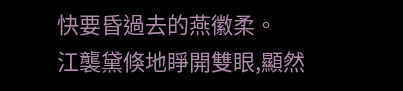快要昏過去的燕徽柔。
江襲黛倏地睜開雙眼,顯然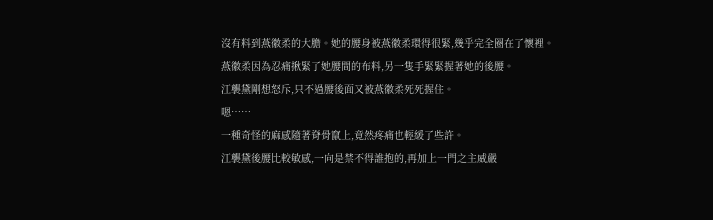沒有料到燕徽柔的大膽。她的腰身被燕徽柔環得很緊,幾乎完全圈在了懷裡。
燕徽柔因為忍痛揪緊了她腰間的布料,另一隻手緊緊握著她的後腰。
江襲黛剛想怒斥,只不過腰後面又被燕徽柔死死握住。
嗯……
一種奇怪的麻感隨著脊骨竄上,竟然疼痛也輕緩了些許。
江襲黛後腰比較敏感,一向是禁不得誰抱的,再加上一門之主威嚴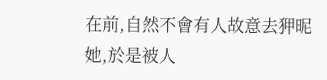在前,自然不會有人故意去狎昵她,於是被人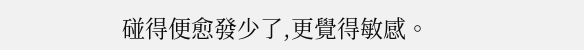碰得便愈發少了,更覺得敏感。